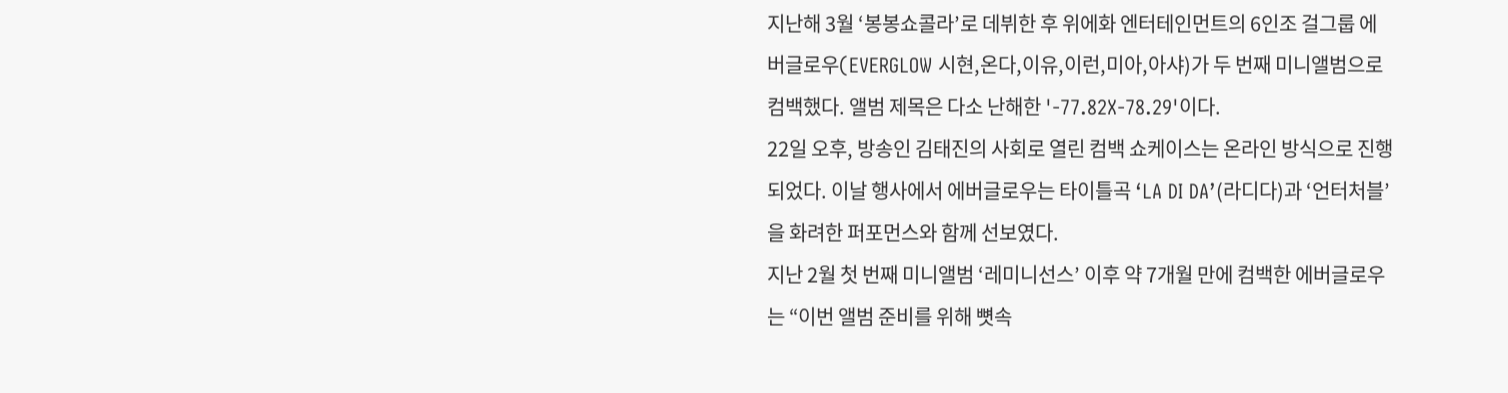지난해 3월 ‘봉봉쇼콜라’로 데뷔한 후 위에화 엔터테인먼트의 6인조 걸그룹 에버글로우(EVERGLOW 시현,온다,이유,이런,미아,아샤)가 두 번째 미니앨범으로 컴백했다. 앨범 제목은 다소 난해한 '-77.82X-78.29'이다.
22일 오후, 방송인 김태진의 사회로 열린 컴백 쇼케이스는 온라인 방식으로 진행되었다. 이날 행사에서 에버글로우는 타이틀곡 ‘LA DI DA’(라디다)과 ‘언터처블’을 화려한 퍼포먼스와 함께 선보였다.
지난 2월 첫 번째 미니앨범 ‘레미니선스’ 이후 약 7개월 만에 컴백한 에버글로우는 “이번 앨범 준비를 위해 뼛속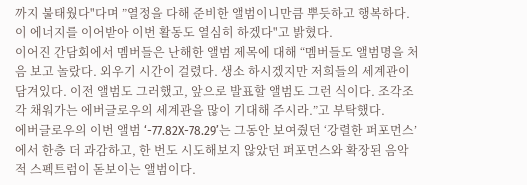까지 불태웠다"다며 ”열정을 다해 준비한 앨범이니만큼 뿌듯하고 행복하다. 이 에너지를 이어받아 이번 활동도 열심히 하겠다"고 밝혔다.
이어진 간담회에서 멤버들은 난해한 앨범 제목에 대해 “멤버들도 앨범명을 처음 보고 놀랐다. 외우기 시간이 걸렸다. 생소 하시겠지만 저희들의 세계관이 담겨있다. 이전 앨범도 그러했고, 앞으로 발표할 앨범도 그런 식이다. 조각조각 채워가는 에버글로우의 세계관을 많이 기대해 주시라.”고 부탁했다.
에버글로우의 이번 앨범 ‘-77.82X-78.29’는 그동안 보여줬던 ‘강렬한 퍼포먼스’에서 한층 더 과감하고, 한 번도 시도해보지 않았던 퍼포먼스와 확장된 음악적 스펙트럼이 돋보이는 앨범이다.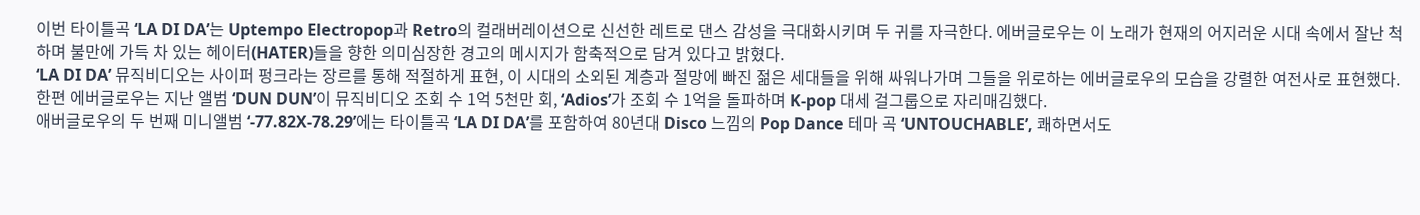이번 타이틀곡 ‘LA DI DA’는 Uptempo Electropop과 Retro의 컬래버레이션으로 신선한 레트로 댄스 감성을 극대화시키며 두 귀를 자극한다. 에버글로우는 이 노래가 현재의 어지러운 시대 속에서 잘난 척하며 불만에 가득 차 있는 헤이터(HATER)들을 향한 의미심장한 경고의 메시지가 함축적으로 담겨 있다고 밝혔다.
‘LA DI DA’ 뮤직비디오는 사이퍼 펑크라는 장르를 통해 적절하게 표현, 이 시대의 소외된 계층과 절망에 빠진 젊은 세대들을 위해 싸워나가며 그들을 위로하는 에버글로우의 모습을 강렬한 여전사로 표현했다.
한편 에버글로우는 지난 앨범 ‘DUN DUN’이 뮤직비디오 조회 수 1억 5천만 회, ‘Adios’가 조회 수 1억을 돌파하며 K-pop 대세 걸그룹으로 자리매김했다.
애버글로우의 두 번째 미니앨범 ‘-77.82X-78.29’에는 타이틀곡 ‘LA DI DA’를 포함하여 80년대 Disco 느낌의 Pop Dance 테마 곡 ‘UNTOUCHABLE’, 쾌하면서도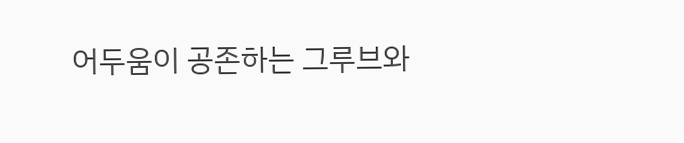어두움이 공존하는 그루브와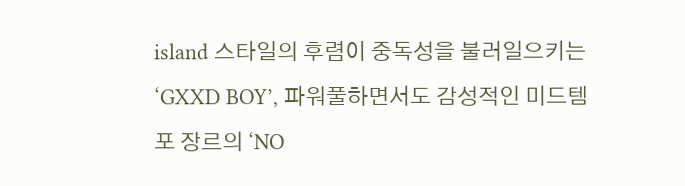island 스타일의 후렴이 중독성을 불러일으키는 ‘GXXD BOY’, 파워풀하면서도 감성적인 미드템포 장르의 ‘NO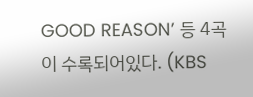GOOD REASON’ 등 4곡이 수록되어있다. (KBS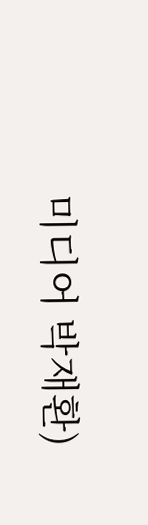미디어 박재환)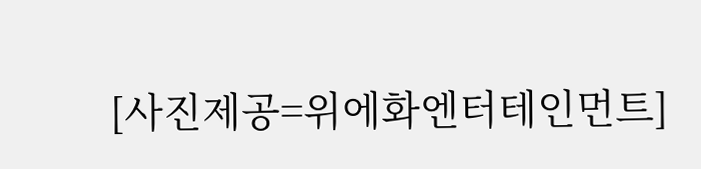[사진제공=위에화엔터테인먼트]